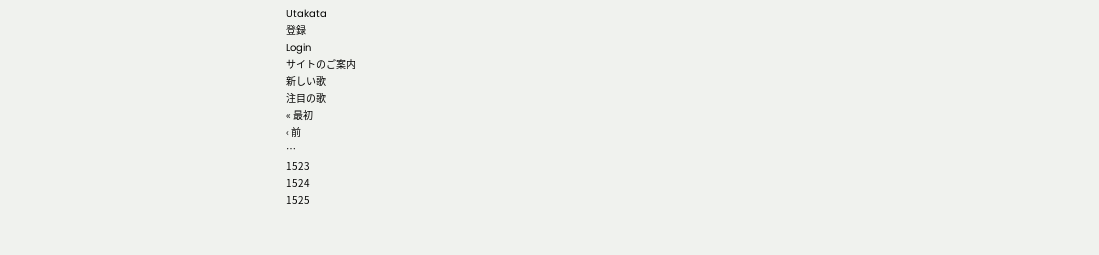Utakata
登録
Login
サイトのご案内
新しい歌
注目の歌
« 最初
‹ 前
…
1523
1524
1525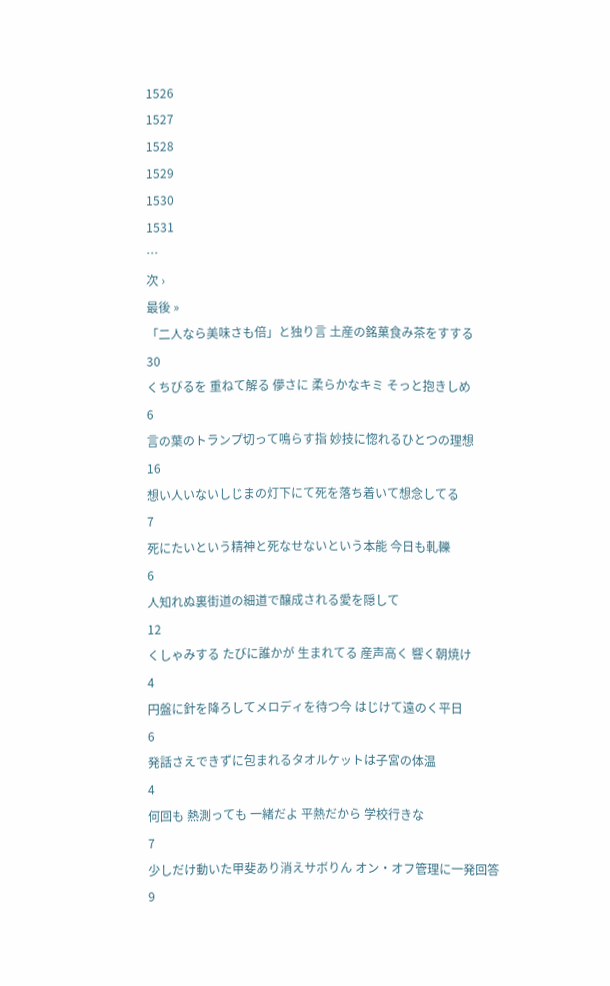1526
1527
1528
1529
1530
1531
…
次 ›
最後 »
「二人なら美味さも倍」と独り言 土産の銘菓食み茶をすする
30
くちびるを 重ねて解る 儚さに 柔らかなキミ そっと抱きしめ
6
言の葉のトランプ切って鳴らす指 妙技に惚れるひとつの理想
16
想い人いないしじまの灯下にて死を落ち着いて想念してる
7
死にたいという精神と死なせないという本能 今日も軋轢
6
人知れぬ裏街道の細道で醸成される愛を隠して
12
くしゃみする たびに誰かが 生まれてる 産声高く 響く朝焼け
4
円盤に針を降ろしてメロディを待つ今 はじけて遠のく平日
6
発話さえできずに包まれるタオルケットは子宮の体温
4
何回も 熱測っても 一緒だよ 平熱だから 学校行きな
7
少しだけ動いた甲斐あり消えサボりん オン・オフ管理に一発回答
9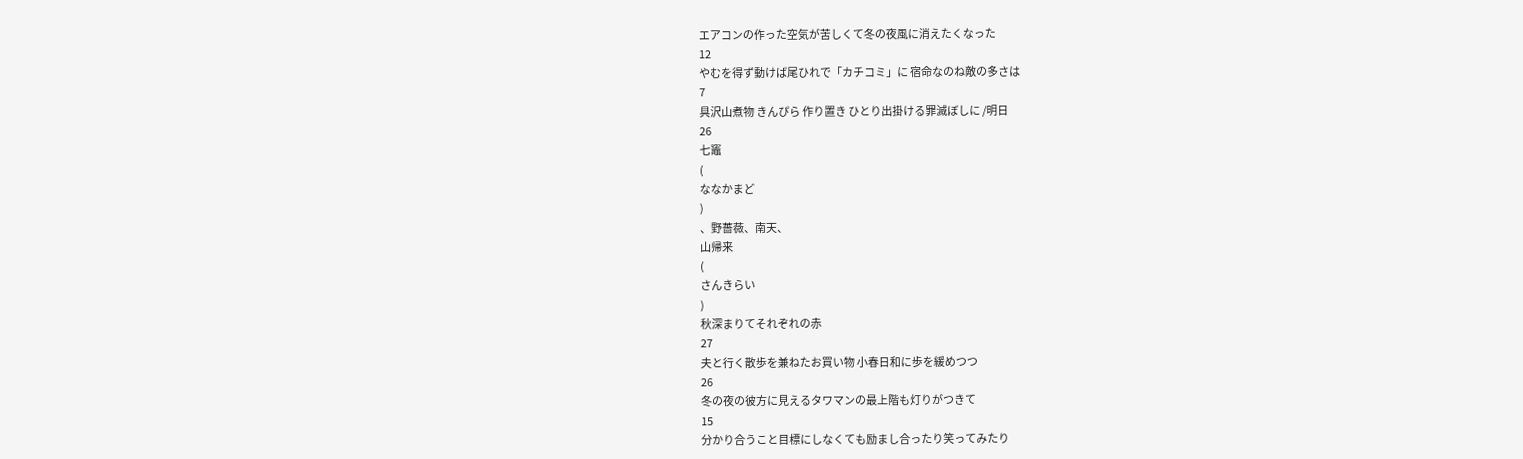エアコンの作った空気が苦しくて冬の夜風に消えたくなった
12
やむを得ず動けば尾ひれで「カチコミ」に 宿命なのね敵の多さは
7
具沢山煮物 きんぴら 作り置き ひとり出掛ける罪滅ぼしに /明日
26
七竈
(
ななかまど
)
、野薔薇、南天、
山帰来
(
さんきらい
)
秋深まりてそれぞれの赤
27
夫と行く散歩を兼ねたお買い物 小春日和に歩を緩めつつ
26
冬の夜の彼方に見えるタワマンの最上階も灯りがつきて
15
分かり合うこと目標にしなくても励まし合ったり笑ってみたり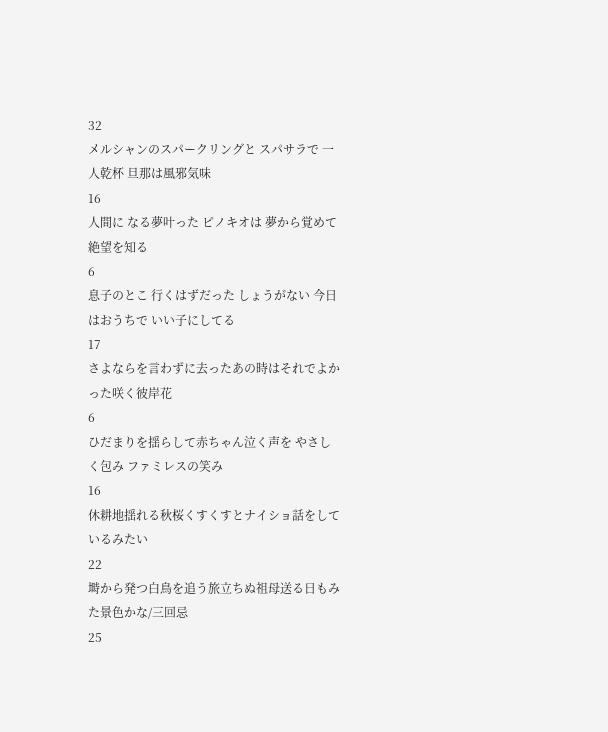32
メルシャンのスパークリングと スパサラで 一人乾杯 旦那は風邪気味
16
人間に なる夢叶った ピノキオは 夢から覚めて 絶望を知る
6
息子のとこ 行くはずだった しょうがない 今日はおうちで いい子にしてる
17
さよならを言わずに去ったあの時はそれでよかった咲く彼岸花
6
ひだまりを揺らして赤ちゃん泣く声を やさしく包み ファミレスの笑み
16
休耕地揺れる秋桜くすくすとナイショ話をしているみたい
22
塒から発つ白鳥を追う旅立ちぬ祖母送る日もみた景色かな/三回忌
25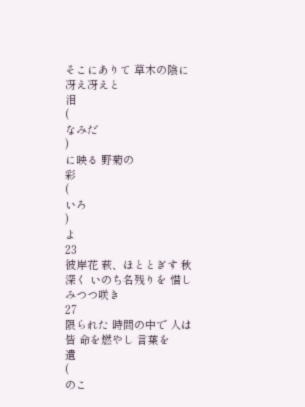そこにありて 草木の陰に 冴え冴えと
泪
(
なみだ
)
に映る 野菊の
彩
(
いろ
)
よ
23
彼岸花 萩、ほととぎす 秋深く いのち名残りを 惜しみつつ咲き
27
限られた 時間の中で 人は皆 命を燃やし 言葉を
遺
(
のこ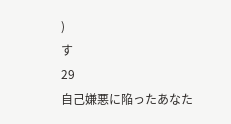)
す
29
自己嫌悪に陥ったあなた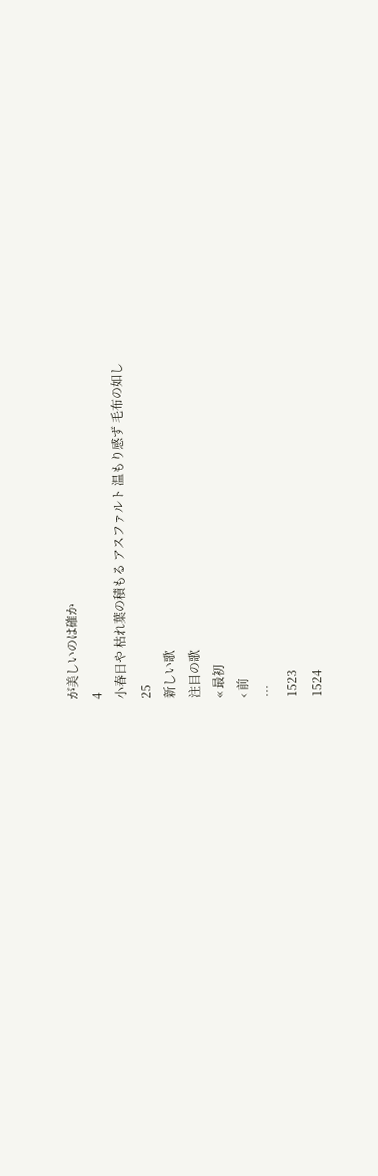が美しいのは確か
4
小春日や 枯れ葉の積もる アスファルト 温もり感ず 毛布の如し
25
新しい歌
注目の歌
« 最初
‹ 前
…
1523
1524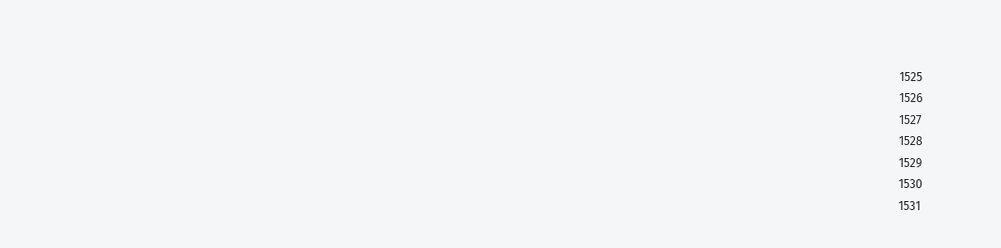1525
1526
1527
1528
1529
1530
1531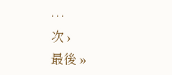…
次 ›
最後 »